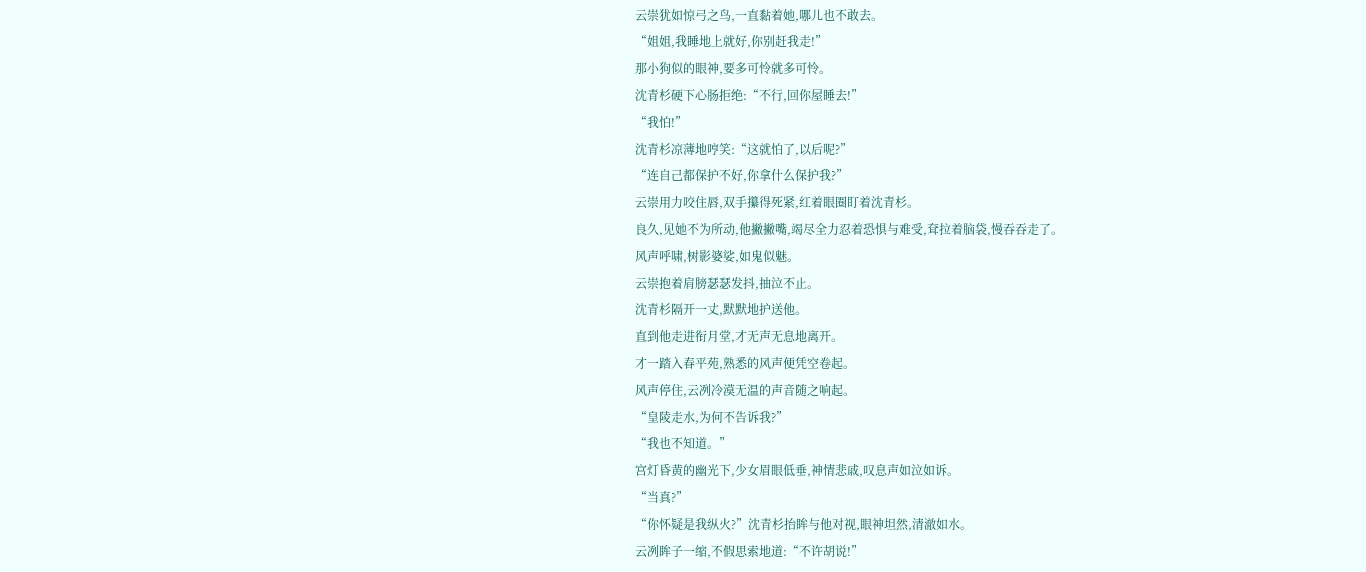云崇犹如惊弓之鸟,一直黏着她,哪儿也不敢去。
“姐姐,我睡地上就好,你别赶我走!”
那小狗似的眼神,要多可怜就多可怜。
沈青杉硬下心肠拒绝:“不行,回你屋睡去!”
“我怕!”
沈青杉凉薄地哼笑:“这就怕了,以后呢?”
“连自己都保护不好,你拿什么保护我?”
云崇用力咬住唇,双手攥得死紧,红着眼圈盯着沈青杉。
良久,见她不为所动,他撇撇嘴,竭尽全力忍着恐惧与难受,耷拉着脑袋,慢吞吞走了。
风声呼啸,树影婆娑,如鬼似魅。
云崇抱着肩膀瑟瑟发抖,抽泣不止。
沈青杉隔开一丈,默默地护送他。
直到他走进衔月堂,才无声无息地离开。
才一踏入春平苑,熟悉的风声便凭空卷起。
风声停住,云冽冷漠无温的声音随之响起。
“皇陵走水,为何不告诉我?”
“我也不知道。”
宫灯昏黄的幽光下,少女眉眼低垂,神情悲戚,叹息声如泣如诉。
“当真?”
“你怀疑是我纵火?”沈青杉抬眸与他对视,眼神坦然,清澈如水。
云冽眸子一缩,不假思索地道:“不许胡说!”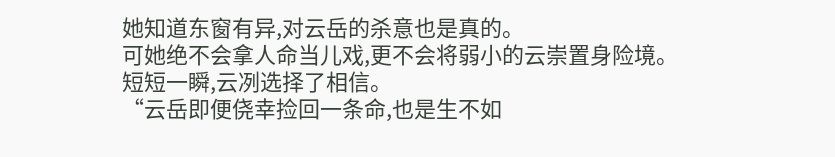她知道东窗有异,对云岳的杀意也是真的。
可她绝不会拿人命当儿戏,更不会将弱小的云崇置身险境。
短短一瞬,云冽选择了相信。
“云岳即便侥幸捡回一条命,也是生不如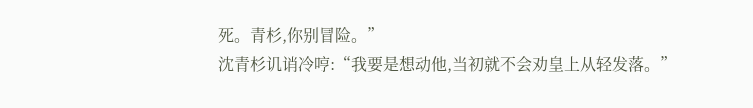死。青杉,你别冒险。”
沈青杉讥诮冷哼:“我要是想动他,当初就不会劝皇上从轻发落。”